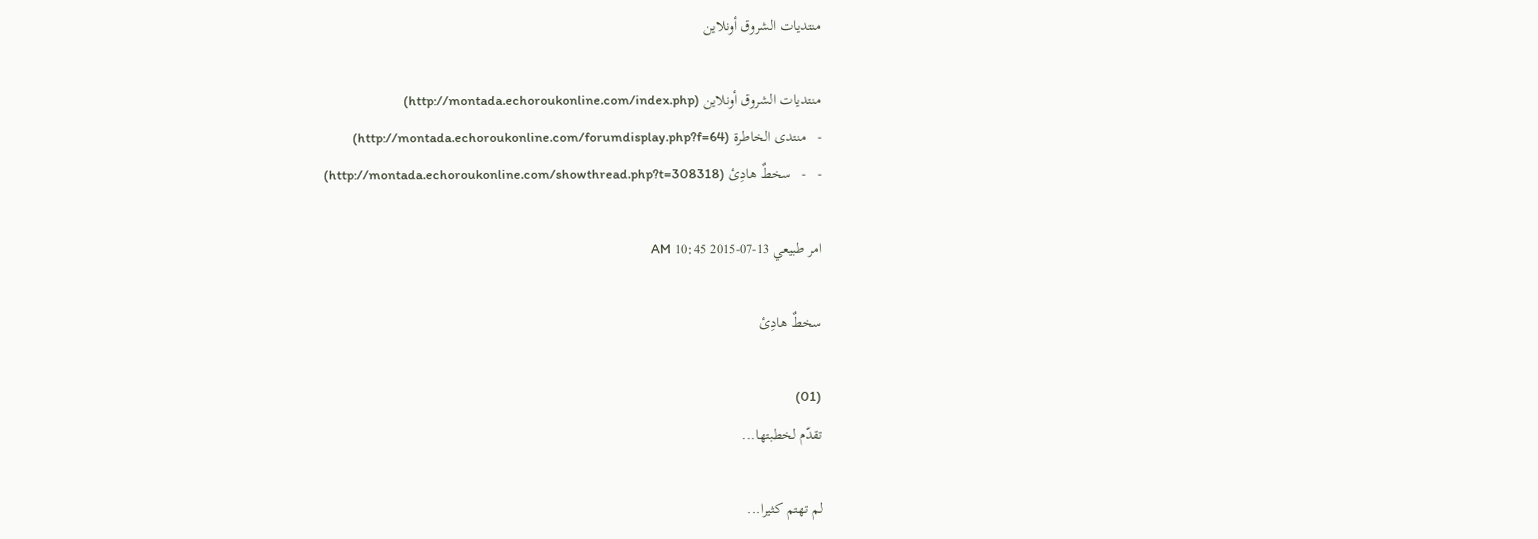منتديات الشروق أونلاين

منتديات الشروق أونلاين (http://montada.echoroukonline.com/index.php)
-   منتدى الخاطرة (http://montada.echoroukonline.com/forumdisplay.php?f=64)
-   -   سخطٌ هادِئ (http://montada.echoroukonline.com/showthread.php?t=308318)

امر طبيعي 13-07-2015 10:45 AM

سخطٌ هادِئ

(01)
تقدّم لخطبتها...

لم تهتم كثيرا...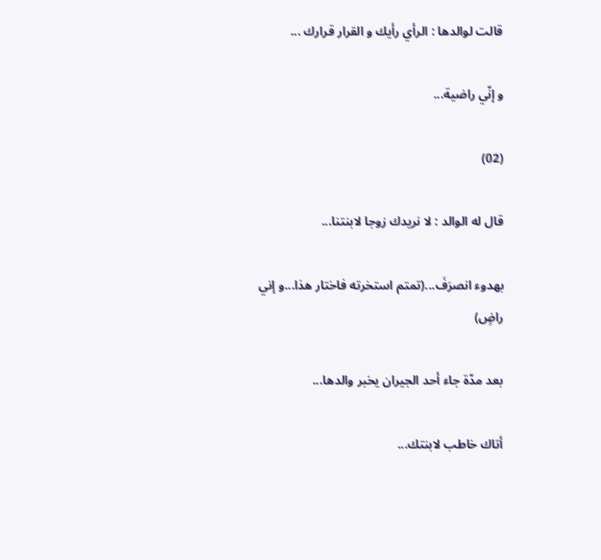قالت لوالدها : الرأي رأيك و القرار قرارك ...

و إنّي راضية...

(02)

قال له الوالد : لا نريدك زوجا لابنتنا...

بهدوء انصرَفَ...(تمتم استخرته فاختار هذا...و إني راضٍ)

بعد مدّة جاء أحد الجيران يخبر والدها...

أتاك خاطب لابنتك...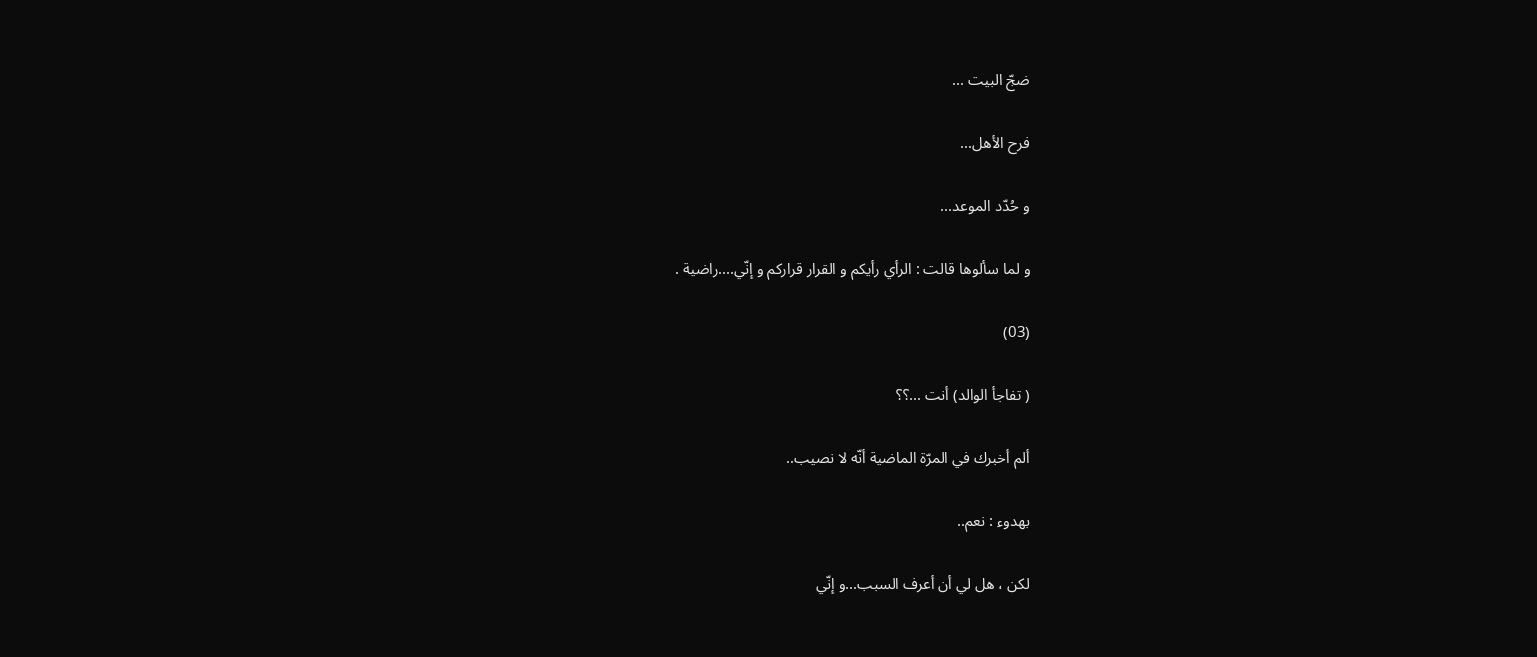ضجّ البيت ...

فرح الأهل...

و حُدّد الموعد...

و لما سألوها قالت : الرأي رأيكم و القرار قراركم و إنّي....راضية .

(03)

( تفاجأ الوالد) أنت ...؟؟

ألم أخبرك في المرّة الماضية أنّه لا نصيب..

بهدوء : نعم..

لكن ، هل لي أن أعرف السبب...و إنّي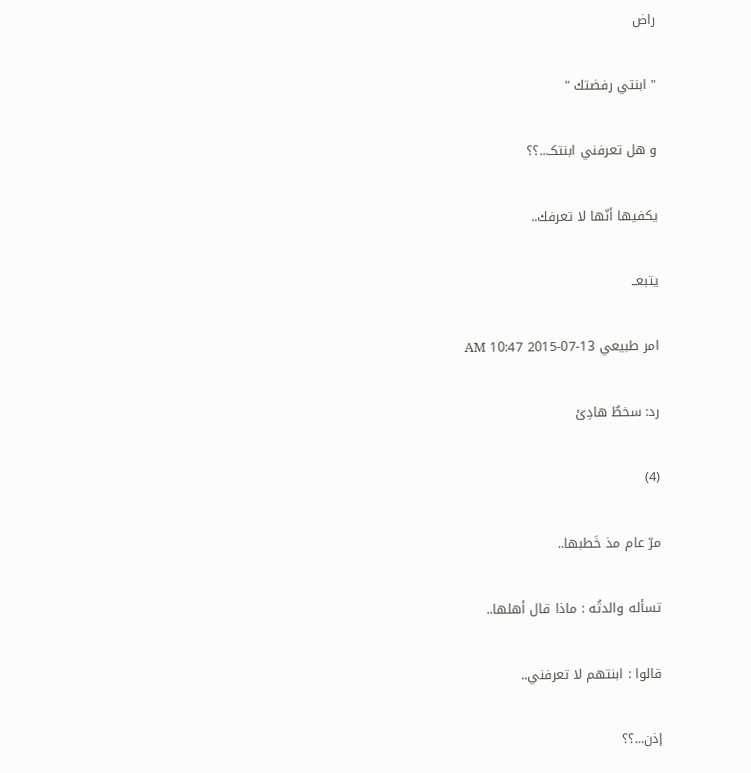راض

" ابنتي رفضتك "

و هل تعرفني ابنتكـ...؟؟

يكفيها أنّها لا تعرفك..

يتبعــ

امر طبيعي 13-07-2015 10:47 AM

رد: سخطٌ هادِئ

(4)

مرّ عام مذ خَطبها..

تسأله والدتُه : ماذا قال أهلها..

قالوا : ابنتهم لا تعرفني..

إذن...؟؟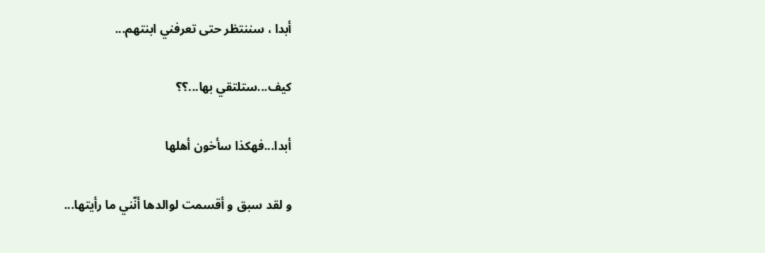أبدا ، سننتظر حتى تعرفني ابنتهم...

كيف...ستلتقي بها...؟؟

أبدا...فهكذا سأخون أهلها

و لقد سبق و أقسمت لوالدها أنّني ما رأيتها...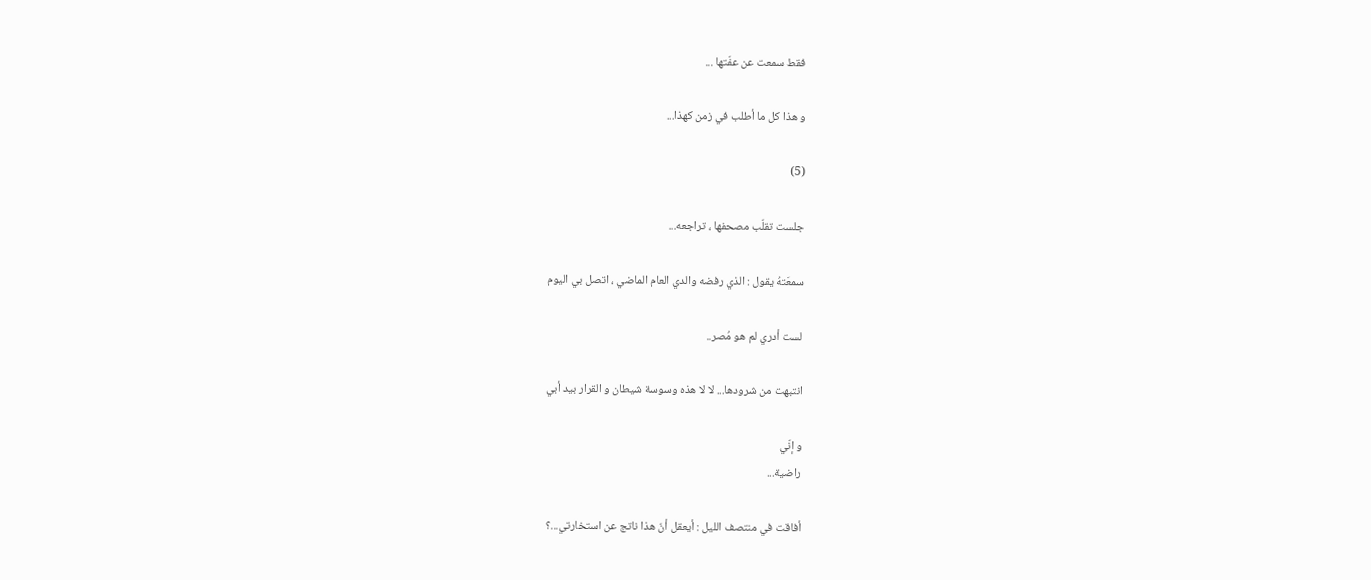فقط سمعت عن عفّتها ...

و هذا كل ما أطلب في زمن كهذا...

(5)

جلست تقلّب مصحفها ، تراجعه...

سمعَتهُ يقول : الذي رفضه والدي العام الماضي ، اتصل بي اليوم

لست أدري لم هو مُصر..

انتبهت من شرودها... لا لا هذه وسوسة شيطان و القرار بيد أبي

و إنّي
راضية...

أفاقت في منتصف الليل : أيعقل أنّ هذا ناتج عن استخارتي...؟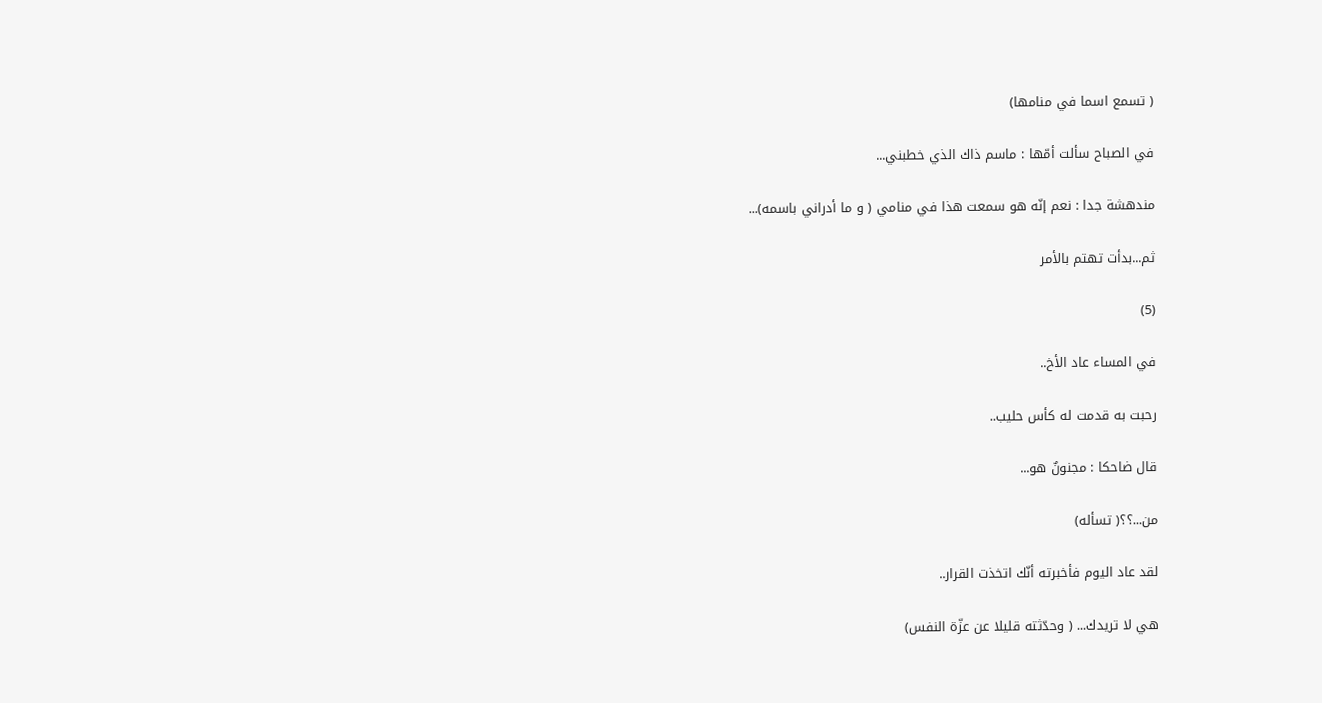( تسمع اسما في منامها)

في الصباح سألت أمّها : ماسم ذاك الذي خطبني...

مندهشة جدا : نعم إنّه هو سمعت هذا في منامي ( و ما أدراني باسمه)...

ثم...بدأت تهتم بالأمر

(5)

في المساء عاد الأخ..

رحبت به قدمت له كأس حليب..

قال ضاحكا : مجنونٌ هو...

من...؟؟( تسأله)

لقد عاد اليوم فأخبرته أنّك اتخذت القرار..

هي لا تريدك... ( وحدّثته قليلا عن عزّة النفس)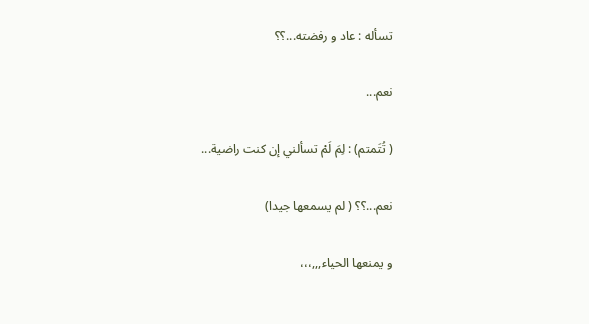تسأله : عاد و رفضته...؟؟

نعم...

( تُتَمتم) : لِمَ لَمْ تسألني إن كنت راضية...

نعم...؟؟ ( لم يسمعها جيدا)

و يمنعها الحياء,,,،،،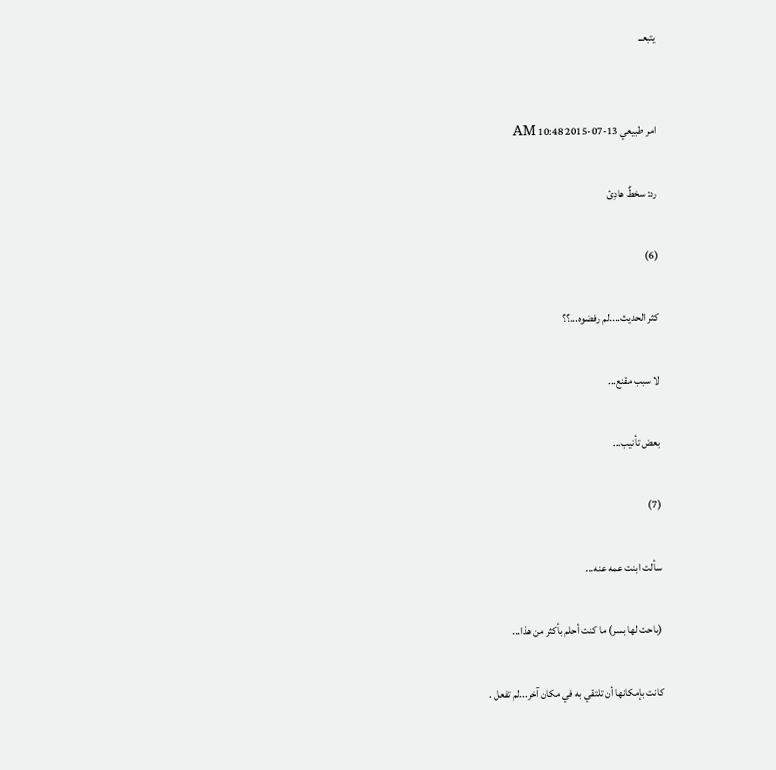يتبعــ


امر طبيعي 13-07-2015 10:48 AM

رد: سخطٌ هادِئ

(6)

كثر الحديث....لم رفضوه...؟؟

لا سبب مقنع...

بعض تأنيب...

(7)

سألت ابنت عمه عنه...

(باحت لها بسر) ما كنت أحلم بأكثر من هذا...

كانت بإمكانها أن تلتقي به في مكان آخر...لم تفعل .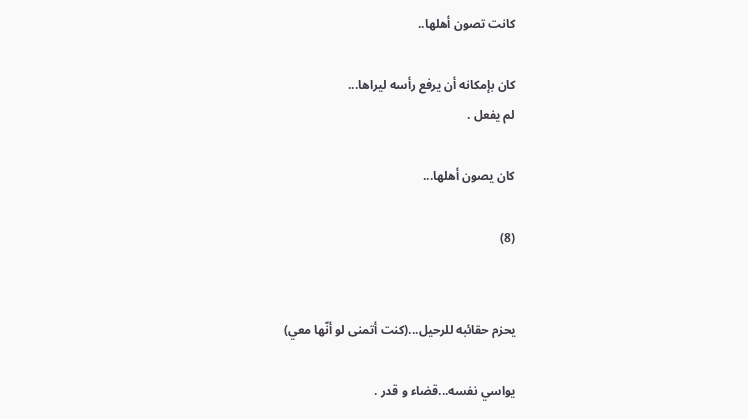كانت تصون أهلها..

كان بإمكانه أن يرفع رأسه ليراها...
لم يفعل .

كان يصون أهلها...

(8)


يحزم حقائبه للرحيل...(كنت أتمنى لو أنّها معي)

يواسي نفسه...قضاء و قدر .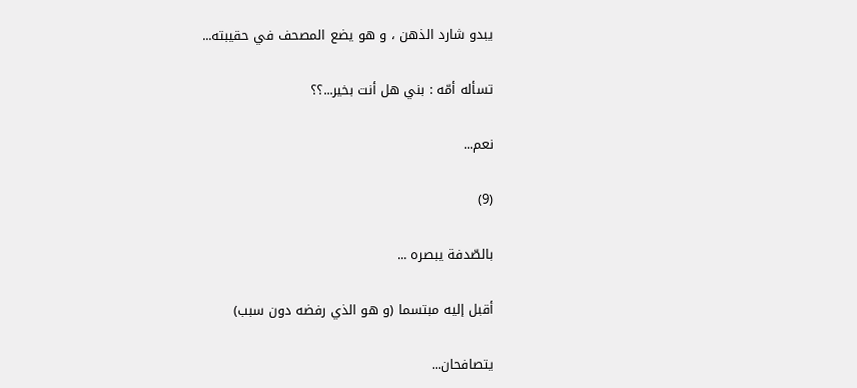يبدو شارد الذهن ، و هو يضع المصحف في حقيبته...

تسأله أمّه : بني هل أنت بخير...؟؟

نعم...

(9)

بالصّدفة يبصره ...

أقبل إليه مبتسما (و هو الذي رفضه دون سبب)

يتصافحان...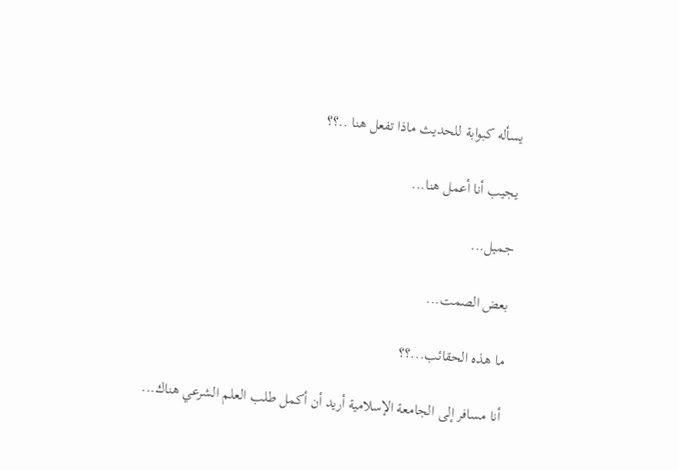يسأله كبوابة للحديث ماذا تفعل هنا ..؟؟

يجيب أنا أعمل هنا...

جميل...

بعض الصمت...

ما هذه الحقائب...؟؟

أنا مسافر إلى الجامعة الإسلامية أريد أن أكمل طلب العلم الشرعي هناك...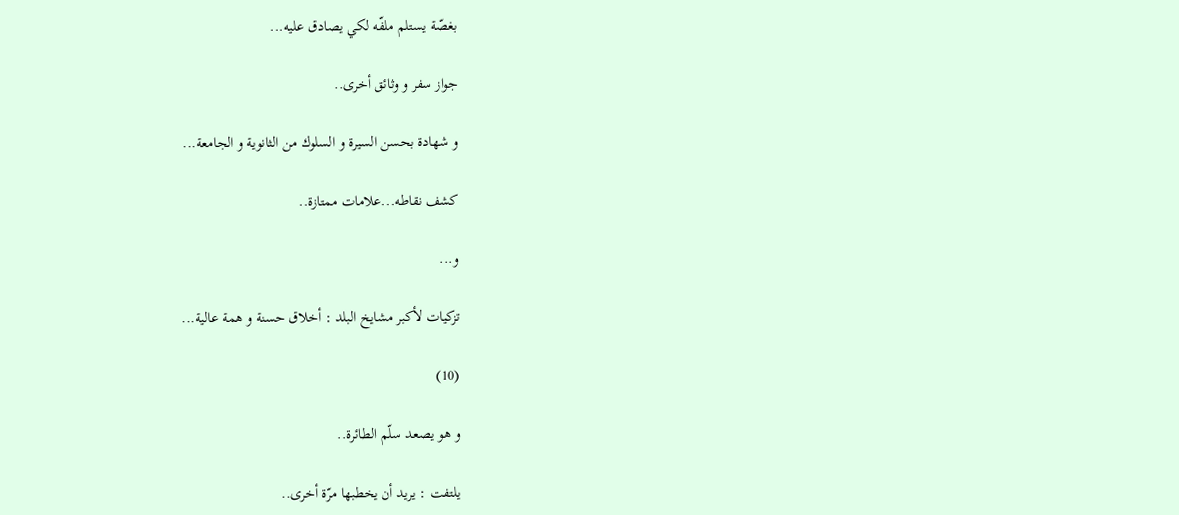بغصّة يستلم ملفّه لكي يصادق عليه...

جواز سفر و وثائق أخرى..

و شهادة بحسن السيرة و السلوك من الثانوية و الجامعة...

كشف نقاطه...علامات ممتازة..

و...

تزكيات لأكبر مشايخ البلد : أخلاق حسنة و همة عالية...

(10)

و هو يصعد سلّم الطائرة..

يلتفت : يريد أن يخطبها مرّة أخرى..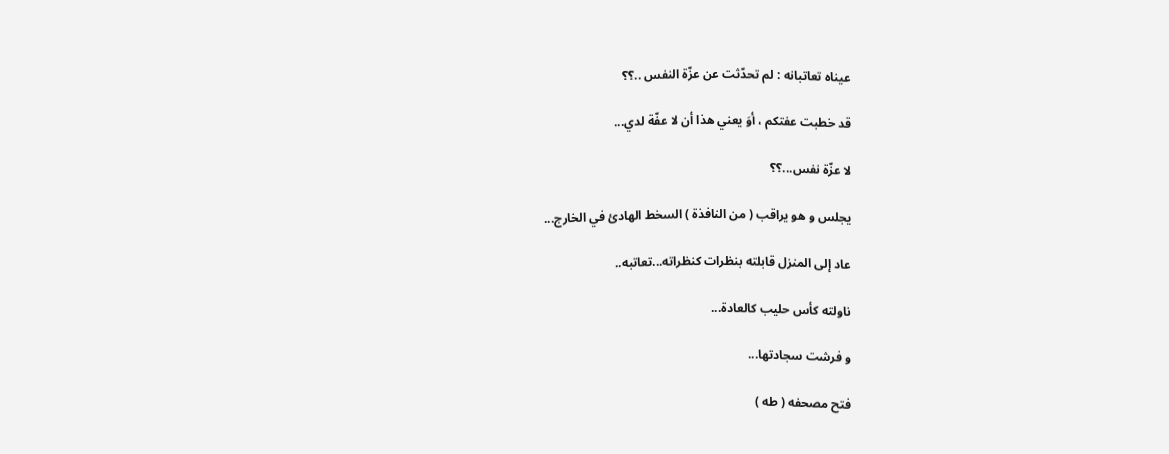عيناه تعاتبانه : لم تحدّثت عن عزّة النفس ..؟؟

قد خطبت عفتكم ، أوَ يعني هذا أن لا عفّة لدي...

لا عزّة نفس...؟؟

يجلس و هو يراقب ( من النافذة ) السخط الهادئ في الخارج...

عاد إلى المنزل قابلته بنظرات كنظراته...تعاتبه..

ناولته كأس حليب كالعادة...

و فرشت سجادتها...

فتح مصحفه ( طه )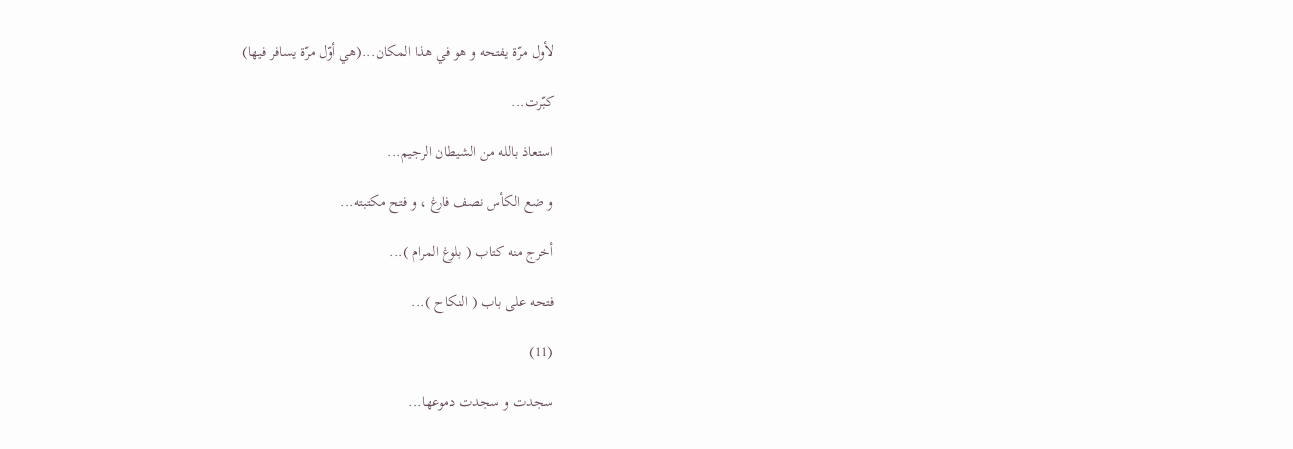لأول مرّة يفتحه و هو في هذا المكان...(هي أوّل مرّة يسافر فيها)

كبّرت...

استعاذ بالله من الشيطان الرجيم...

و ضع الكأس نصف فارغ ، و فتح مكتبته...

أخرج منه كتاب ( بلوغ المرام )...

فتحه على باب ( النكاح )...

(11)

سجدت و سجدت دموعها...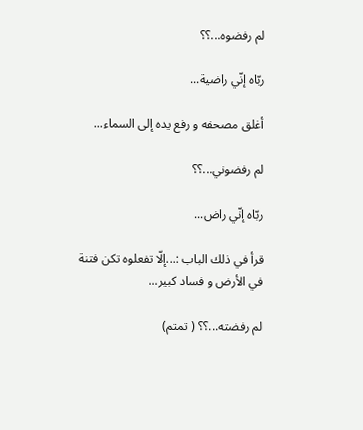لم رفضوه...؟؟

ربّاه إنّي راضية...

أغلق مصحفه و رفع يده إلى السماء...

لم رفضوني...؟؟

ربّاه إنّي راض...

قرأ في ذلك الباب :...إلّا تفعلوه تكن فتنة في الأرض و فساد كبير...

لم رفضته...؟؟ ( تمتم)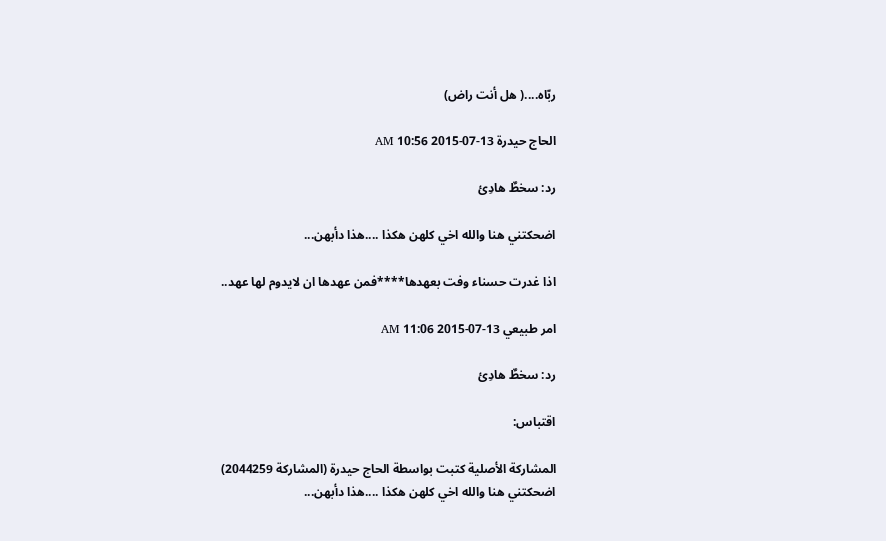ربّاه....( هل أنت راض)

الحاج حيدرة 13-07-2015 10:56 AM

رد: سخطٌ هادِئ

اضحكتني هنا والله اخي كلهن هكذا ....هذا دأبهن...

اذا غدرت حسناء وفت بعهدها****فمن عهدها ان لايدوم لها عهد..

امر طبيعي 13-07-2015 11:06 AM

رد: سخطٌ هادِئ

اقتباس:

المشاركة الأصلية كتبت بواسطة الحاج حيدرة (المشاركة 2044259)
اضحكتني هنا والله اخي كلهن هكذا ....هذا دأبهن...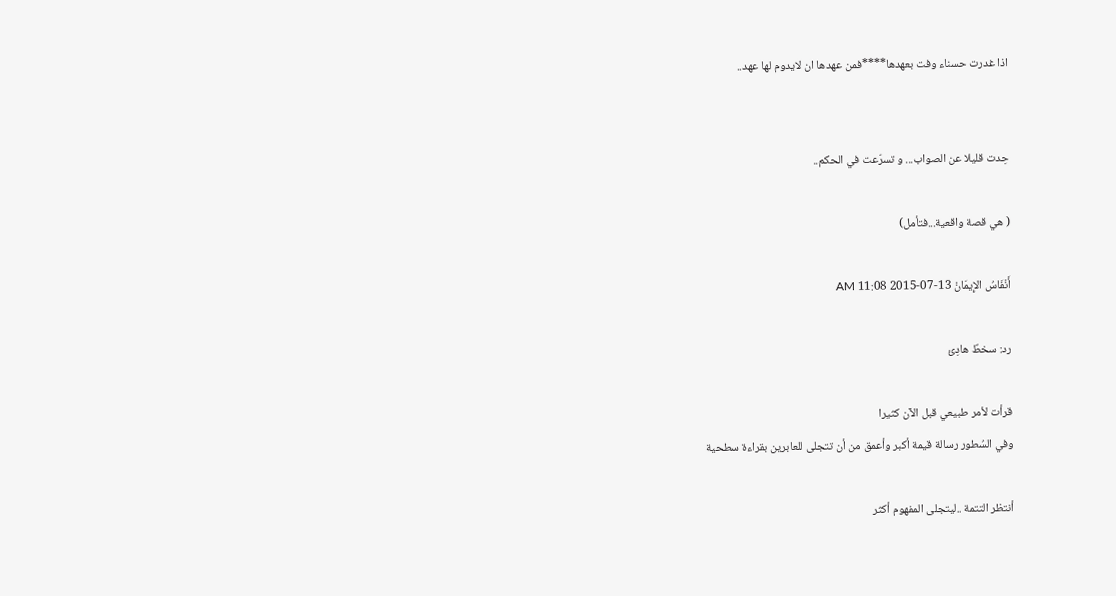اذا غدرت حسناء وفت بعهدها****فمن عهدها ان لايدوم لها عهد..


حِدت قليلا عن الصواب... و تسرّعت في الحكم..

( هي قصة واقعية...فتأمل)

أَنْفَاسُ الإِيمَانْ 13-07-2015 11:08 AM

رد: سخطٌ هادِئ

قرأت لأمر طبيعي قبل الآن كثيرا
وفي السُطور رسالة قيمة أكبر وأعمق من أن تتجلى للعابرين بقراءة سطحية

أنتظر التتمة ..ليتجلى المفهوم أكثر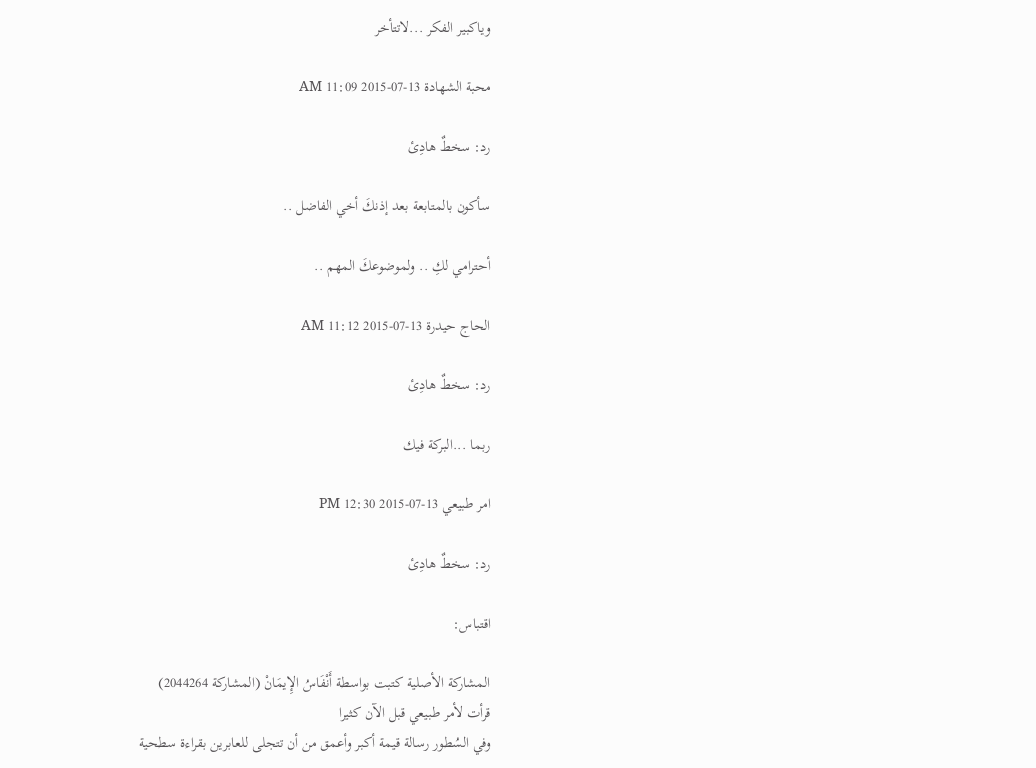وياكبير الفكر ...لاتتأخر

محبة الشهادة 13-07-2015 11:09 AM

رد: سخطٌ هادِئ

سأكون بالمتابعة بعد إذنكَ أخي الفاضل ..

أحترامي لكِ .. ولموضوعكَ المهم ..

الحاج حيدرة 13-07-2015 11:12 AM

رد: سخطٌ هادِئ

ربما ...البركة فيك

امر طبيعي 13-07-2015 12:30 PM

رد: سخطٌ هادِئ

اقتباس:

المشاركة الأصلية كتبت بواسطة أَنْفَاسُ الإِيمَانْ (المشاركة 2044264)
قرأت لأمر طبيعي قبل الآن كثيرا
وفي السُطور رسالة قيمة أكبر وأعمق من أن تتجلى للعابرين بقراءة سطحية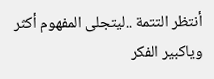أنتظر التتمة ..ليتجلى المفهوم أكثر
وياكبير الفكر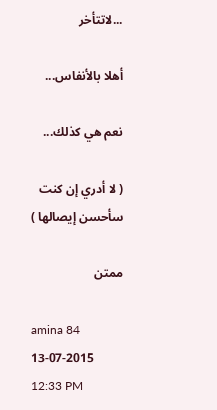...لاتتأخر

أهلا بالأنفاس...

نعم هي كذلك...

( لا أدري إن كنت سأحسن إيصالها )

ممتن

amina 84 13-07-2015 12:33 PM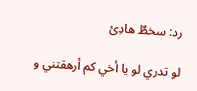رد: سخطٌ هادِئ

لو تدري لو يا أخي كم أرهقتني و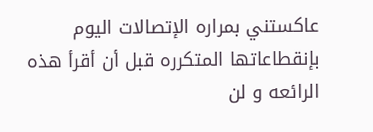عاكستني بمراره الإتصالات اليوم بإنقطاعاتها المتكرره قبل أن أقرأ هذه الرائعه و لن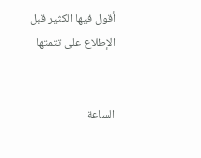أقول فيها الكثير قبل الإطلاع على تتمتها


الساعة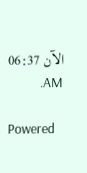الآن 06:37 AM.

Powered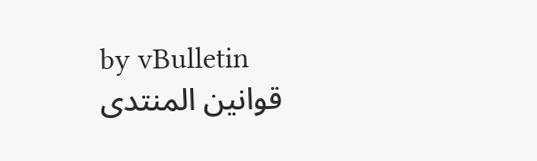by vBulletin
قوانين المنتدى